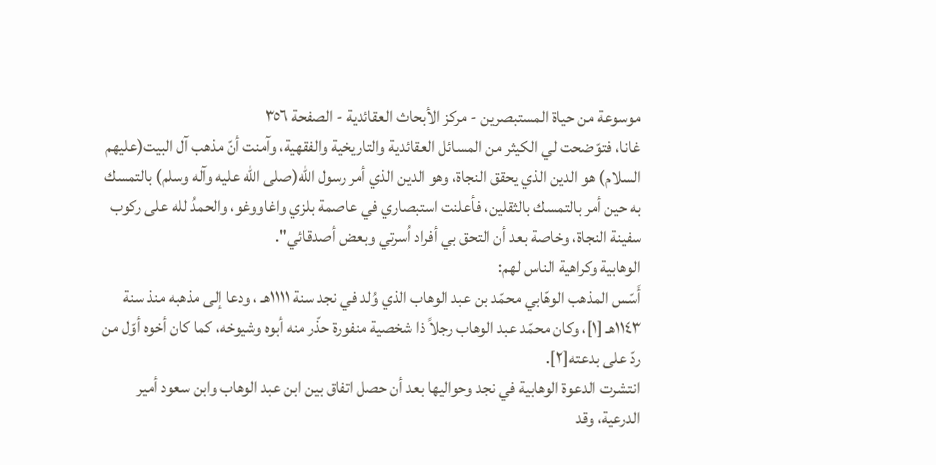موسوعة من حياة المستبصرين - مركز الأبحاث العقائدية - الصفحة ٣٥٦
غانا، فتوّضحت لي الكيثر من المسائل العقائدية والتاريخية والفقهية، وآمنت أنّ مذهب آل البيت(عليهم السلام) هو الدين الذي يحقق النجاة، وهو الدين الذي أمر رسول الله(صلى الله عليه وآله وسلم) بالتمسك به حين أمر بالتمسك بالثقلين، فأعلنت استبصاري في عاصمة بلزي واغاووغو، والحمدُ لله على ركوب سفينة النجاة، وخاصة بعد أن التحق بي أفراد اُسرتي وبعض أصدقائي".
الوهابية وكراهية الناس لهم:
أَسّس المذهب الوهّابي محمّد بن عبد الوهاب الذي وُلد في نجد سنة ١١١١هـ ، ودعا إلى مذهبه منذ سنة ١١٤٣هـ [١]، وكان محمّد عبد الوهاب رجلاً ذا شخصية منفورة حذّر منه أبوه وشيوخه، كما كان أخوه أوّل من ردّ على بدعته[٢].
انتشرت الدعوة الوهابية في نجد وحواليها بعد أن حصل اتفاق بين ابن عبد الوهاب وابن سعود أمير الدرعية، وقد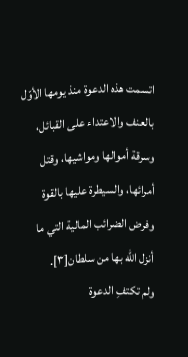اتسمت هذه الدعوة منذ يومها الأوّل بالعنف والاعتداء على القبائل، وسرقة أموالها ومواشيها، وقتل أمرائها، والسيطرة عليها بالقوة وفرض الضرائب المالية التي ما أنزل الله بها من سلطان[٣].
ولم تكتفِ الدعوة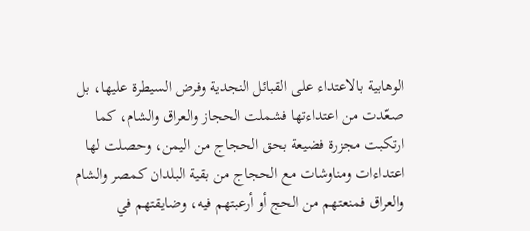الوهابية بالاعتداء على القبائل النجدية وفرض السيطرة عليها، بل صعّدت من اعتداءتها فشملت الحجاز والعراق والشام، كما ارتكبت مجزرة فضيعة بحق الحجاج من اليمن، وحصلت لها اعتداءات ومناوشات مع الحجاج من بقية البلدان كمصر والشام والعراق فمنعتهم من الحج أو أرعبتهم فيه، وضايقتهم في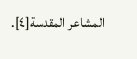المشاعر المقدسة[٤].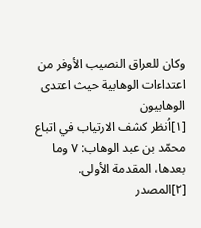وكان للعراق النصيب الأوفر من اعتداءات الوهابية حيث اعتدى الوهابيون
[١]اُنظر كشف الارتياب في اتباع محمّد بن عبد الوهاب: ٧ وما بعدها، المقدمة الأولى. [٢]المصدر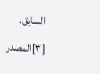السابق. [٣]المصدر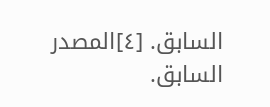السابق. [٤]المصدر السابق.